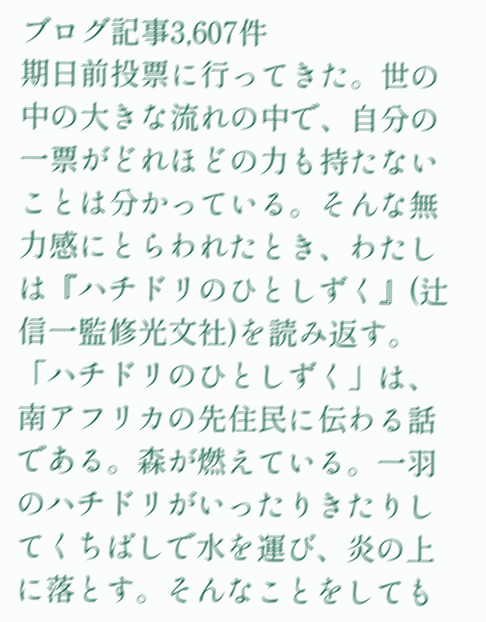ブログ記事3,607件
期日前投票に行ってきた。世の中の大きな流れの中で、自分の一票がどれほどの力も持たないことは分かっている。そんな無力感にとらわれたとき、わたしは『ハチドリのひとしずく』(辻信一監修光文社)を読み返す。「ハチドリのひとしずく」は、南アフリカの先住民に伝わる話である。森が燃えている。一羽のハチドリがいったりきたりしてくちばしで水を運び、炎の上に落とす。そんなことをしても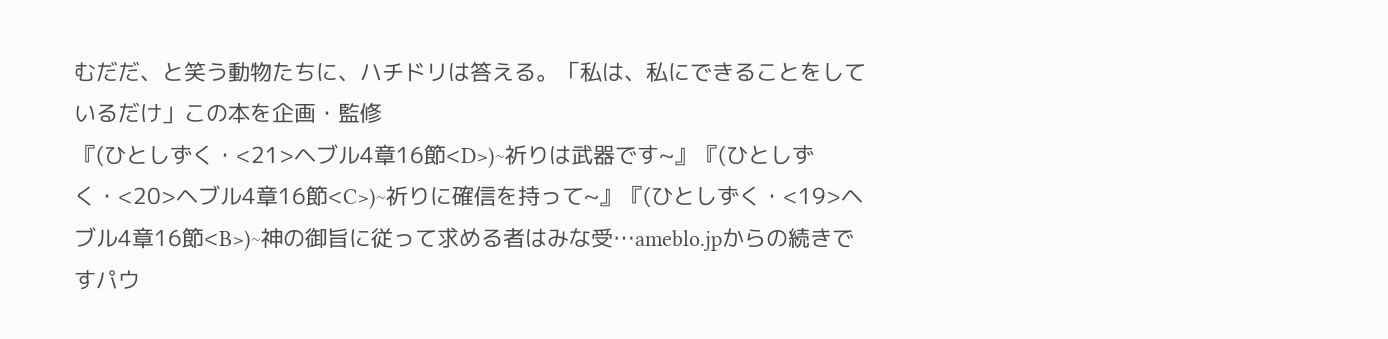むだだ、と笑う動物たちに、ハチドリは答える。「私は、私にできることをしているだけ」この本を企画・監修
『(ひとしずく・<21>ヘブル4章16節<D>)~祈りは武器です~』『(ひとしずく・<20>ヘブル4章16節<C>)~祈りに確信を持って~』『(ひとしずく・<19>ヘブル4章16節<B>)~神の御旨に従って求める者はみな受…ameblo.jpからの続きですパウ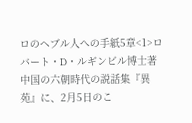ロのヘブル人への手紙5章<1>ロバート・D・ルギンビル博士著
中国の六朝時代の説話集『異苑』に、2月5日のこ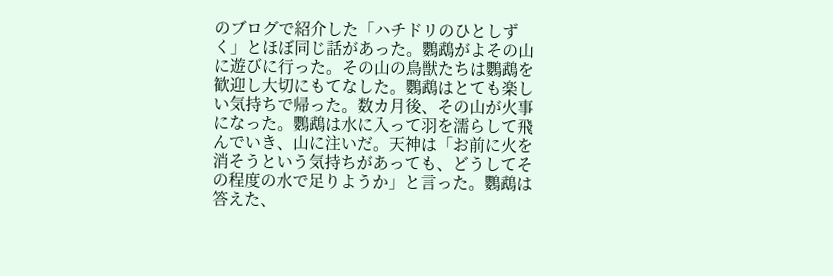のブログで紹介した「ハチドリのひとしずく」とほぼ同じ話があった。鸚鵡がよその山に遊びに行った。その山の鳥獣たちは鸚鵡を歓迎し大切にもてなした。鸚鵡はとても楽しい気持ちで帰った。数カ月後、その山が火事になった。鸚鵡は水に入って羽を濡らして飛んでいき、山に注いだ。天神は「お前に火を消そうという気持ちがあっても、どうしてその程度の水で足りようか」と言った。鸚鵡は答えた、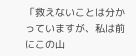「救えないことは分かっていますが、私は前にこの山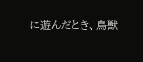に遊んだとき、鳥獣